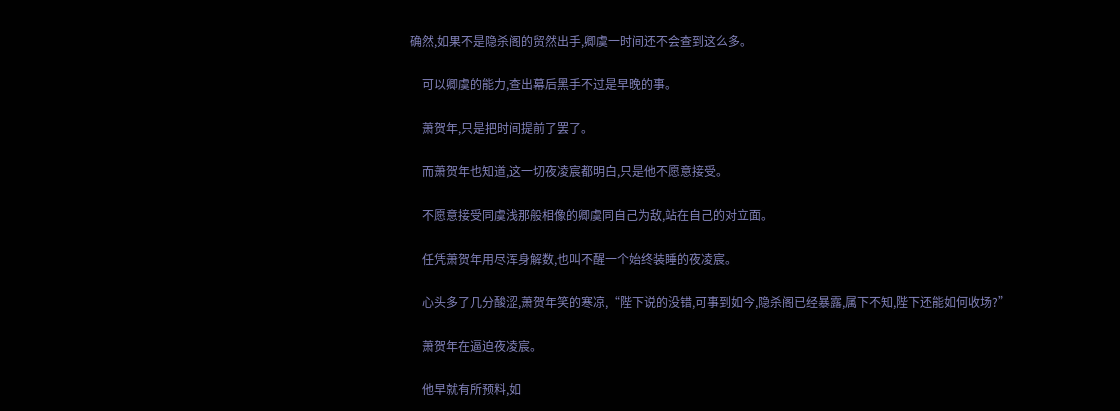确然,如果不是隐杀阁的贸然出手,卿虞一时间还不会查到这么多。

    可以卿虞的能力,查出幕后黑手不过是早晚的事。

    萧贺年,只是把时间提前了罢了。

    而萧贺年也知道,这一切夜凌宸都明白,只是他不愿意接受。

    不愿意接受同虞浅那般相像的卿虞同自己为敌,站在自己的对立面。

    任凭萧贺年用尽浑身解数,也叫不醒一个始终装睡的夜凌宸。

    心头多了几分酸涩,萧贺年笑的寒凉,“陛下说的没错,可事到如今,隐杀阁已经暴露,属下不知,陛下还能如何收场?”

    萧贺年在逼迫夜凌宸。

    他早就有所预料,如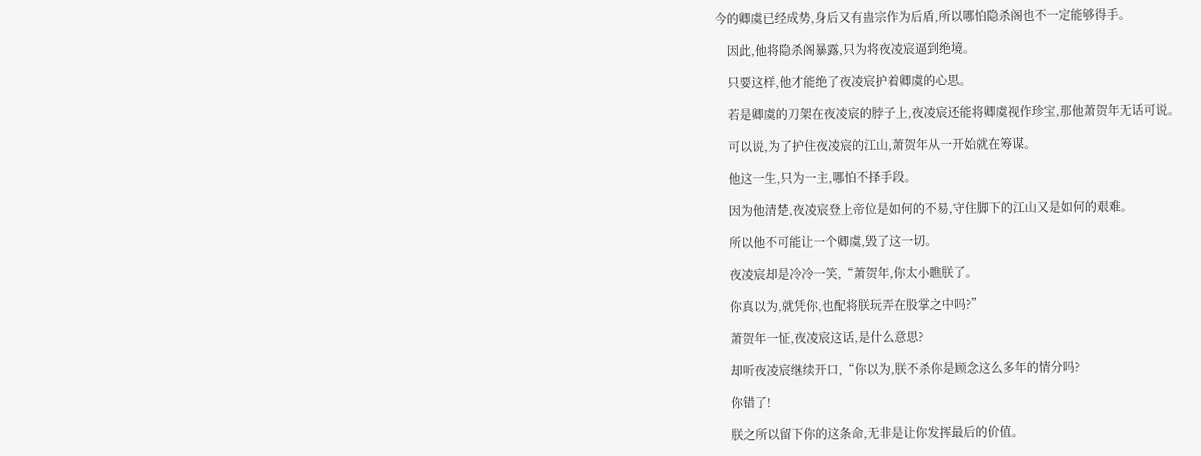今的卿虞已经成势,身后又有蛊宗作为后盾,所以哪怕隐杀阁也不一定能够得手。

    因此,他将隐杀阁暴露,只为将夜凌宸逼到绝境。

    只要这样,他才能绝了夜凌宸护着卿虞的心思。

    若是卿虞的刀架在夜凌宸的脖子上,夜凌宸还能将卿虞视作珍宝,那他萧贺年无话可说。

    可以说,为了护住夜凌宸的江山,萧贺年从一开始就在筹谋。

    他这一生,只为一主,哪怕不择手段。

    因为他清楚,夜凌宸登上帝位是如何的不易,守住脚下的江山又是如何的艰难。

    所以他不可能让一个卿虞,毁了这一切。

    夜凌宸却是冷冷一笑,“萧贺年,你太小瞧朕了。

    你真以为,就凭你,也配将朕玩弄在股掌之中吗?”

    萧贺年一怔,夜凌宸这话,是什么意思?

    却听夜凌宸继续开口,“你以为,朕不杀你是顾念这么多年的情分吗?

    你错了!

    朕之所以留下你的这条命,无非是让你发挥最后的价值。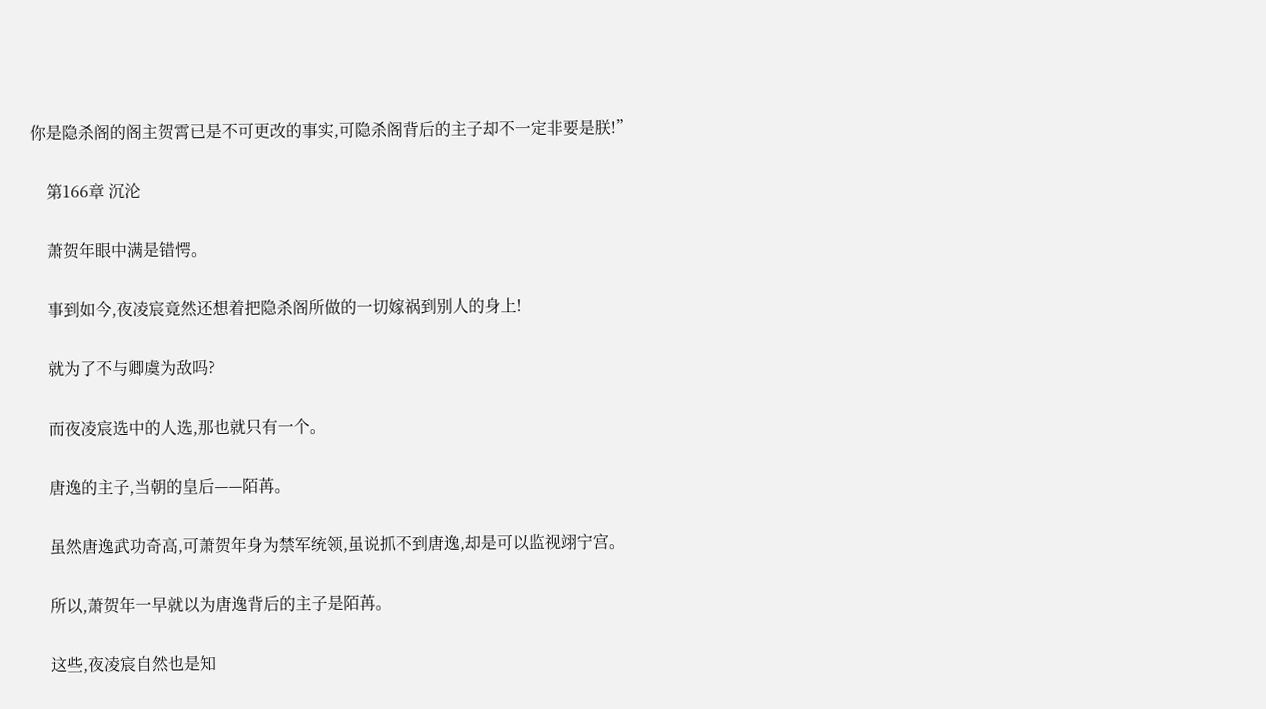你是隐杀阁的阁主贺霄已是不可更改的事实,可隐杀阁背后的主子却不一定非要是朕!”

    第166章 沉沦

    萧贺年眼中满是错愕。

    事到如今,夜凌宸竟然还想着把隐杀阁所做的一切嫁祸到别人的身上!

    就为了不与卿虞为敌吗?

    而夜凌宸选中的人选,那也就只有一个。

    唐逸的主子,当朝的皇后——陌苒。

    虽然唐逸武功奇高,可萧贺年身为禁军统领,虽说抓不到唐逸,却是可以监视翊宁宫。

    所以,萧贺年一早就以为唐逸背后的主子是陌苒。

    这些,夜凌宸自然也是知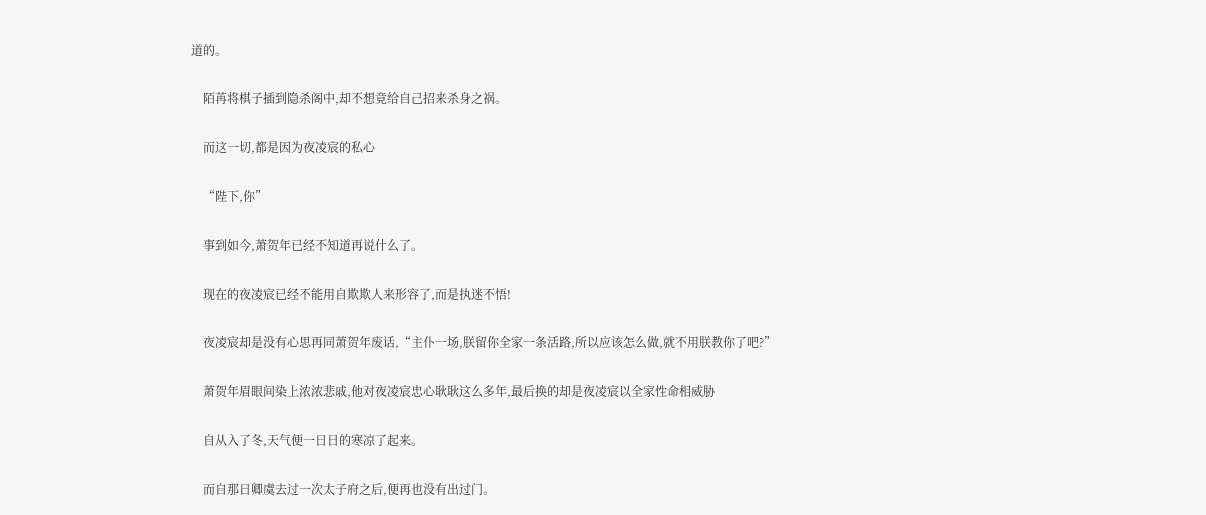道的。

    陌苒将棋子插到隐杀阁中,却不想竟给自己招来杀身之祸。

    而这一切,都是因为夜凌宸的私心

    “陛下,你”

    事到如今,萧贺年已经不知道再说什么了。

    现在的夜凌宸已经不能用自欺欺人来形容了,而是执迷不悟!

    夜凌宸却是没有心思再同萧贺年废话,“主仆一场,朕留你全家一条活路,所以应该怎么做,就不用朕教你了吧?”

    萧贺年眉眼间染上浓浓悲戚,他对夜凌宸忠心耿耿这么多年,最后换的却是夜凌宸以全家性命相威胁

    自从入了冬,天气便一日日的寒凉了起来。

    而自那日卿虞去过一次太子府之后,便再也没有出过门。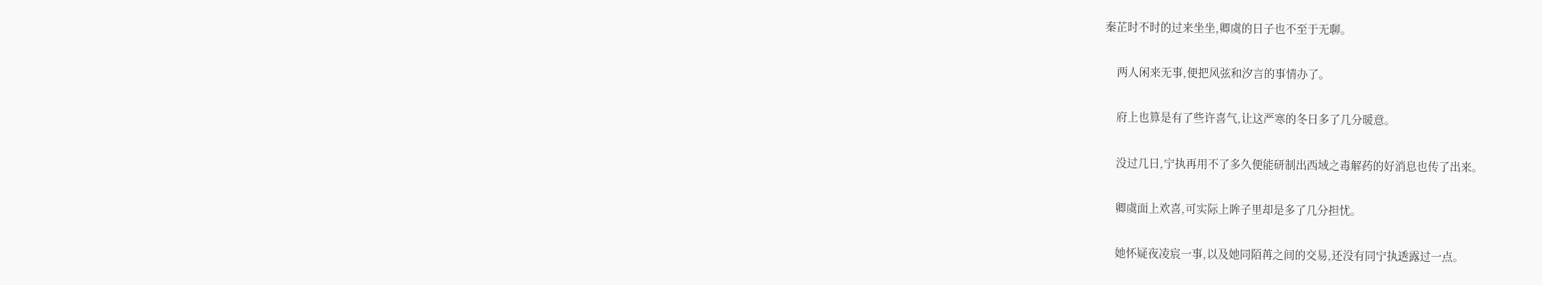秦芷时不时的过来坐坐,卿虞的日子也不至于无聊。

    两人闲来无事,便把风弦和汐言的事情办了。

    府上也算是有了些许喜气,让这严寒的冬日多了几分暖意。

    没过几日,宁执再用不了多久便能研制出西域之毒解药的好消息也传了出来。

    卿虞面上欢喜,可实际上眸子里却是多了几分担忧。

    她怀疑夜凌宸一事,以及她同陌苒之间的交易,还没有同宁执透露过一点。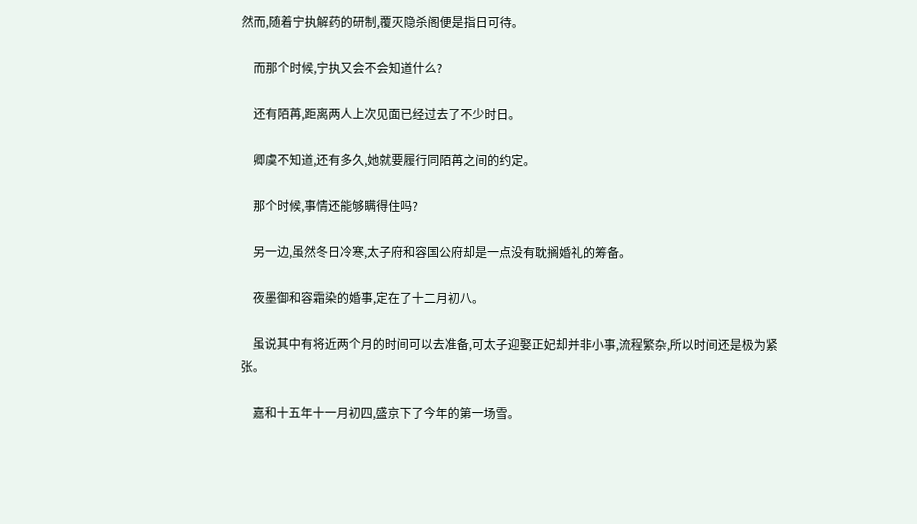然而,随着宁执解药的研制,覆灭隐杀阁便是指日可待。

    而那个时候,宁执又会不会知道什么?

    还有陌苒,距离两人上次见面已经过去了不少时日。

    卿虞不知道,还有多久,她就要履行同陌苒之间的约定。

    那个时候,事情还能够瞒得住吗?

    另一边,虽然冬日冷寒,太子府和容国公府却是一点没有耽搁婚礼的筹备。

    夜墨御和容霜染的婚事,定在了十二月初八。

    虽说其中有将近两个月的时间可以去准备,可太子迎娶正妃却并非小事,流程繁杂,所以时间还是极为紧张。

    嘉和十五年十一月初四,盛京下了今年的第一场雪。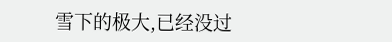雪下的极大,已经没过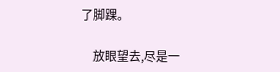了脚踝。

    放眼望去,尽是一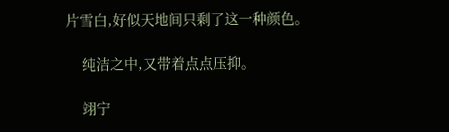片雪白,好似天地间只剩了这一种颜色。

    纯洁之中,又带着点点压抑。

    翊宁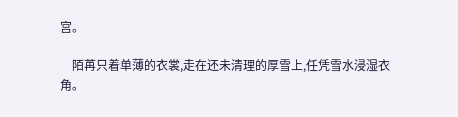宫。

    陌苒只着单薄的衣裳,走在还未清理的厚雪上,任凭雪水浸湿衣角。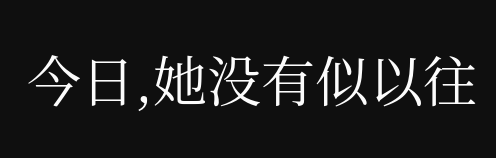今日,她没有似以往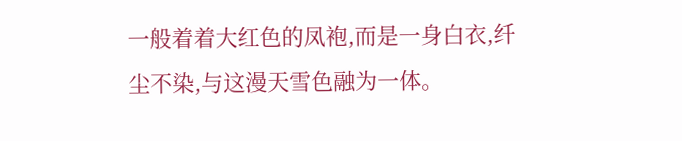一般着着大红色的凤袍,而是一身白衣,纤尘不染,与这漫天雪色融为一体。